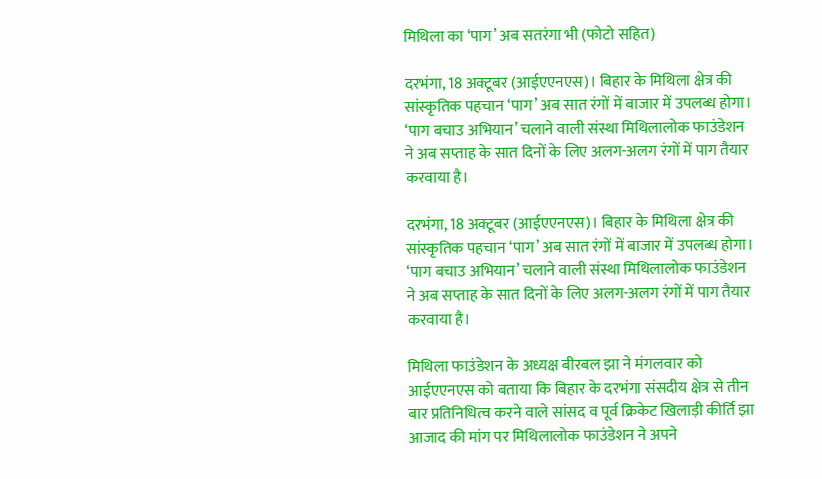मिथिला का ‘पाग’ अब सतरंगा भी (फोटो सहित)

दरभंगा, 18 अक्टूबर (आईएएनएस)। बिहार के मिथिला क्षेत्र की सांस्कृतिक पहचान ‘पाग’ अब सात रंगों में बाजार में उपलब्ध होगा। ‘पाग बचाउ अभियान’ चलाने वाली संस्था मिथिलालोक फाउंडेशन ने अब सप्ताह के सात दिनों के लिए अलग-अलग रंगों में पाग तैयार करवाया है।

दरभंगा, 18 अक्टूबर (आईएएनएस)। बिहार के मिथिला क्षेत्र की सांस्कृतिक पहचान ‘पाग’ अब सात रंगों में बाजार में उपलब्ध होगा। ‘पाग बचाउ अभियान’ चलाने वाली संस्था मिथिलालोक फाउंडेशन ने अब सप्ताह के सात दिनों के लिए अलग-अलग रंगों में पाग तैयार करवाया है।

मिथिला फाउंडेशन के अध्यक्ष बीरबल झा ने मंगलवार को आईएएनएस को बताया कि बिहार के दरभंगा संसदीय क्षेत्र से तीन बार प्रतिनिधित्व करने वाले सांसद व पूर्व क्रिकेट खिलाड़ी कीर्ति झा आजाद की मांग पर मिथिलालोक फाउंडेशन ने अपने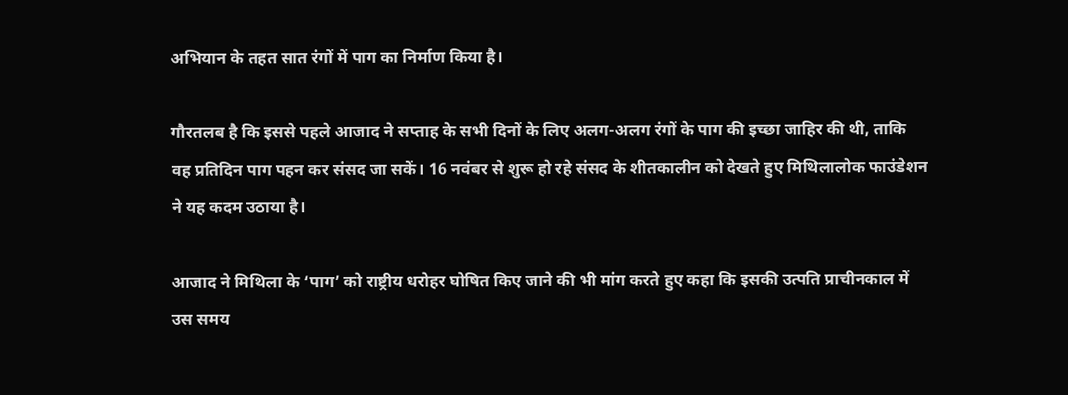अभियान के तहत सात रंगों में पाग का निर्माण किया है।

गौरतलब है कि इससे पहले आजाद ने सप्ताह के सभी दिनों के लिए अलग-अलग रंगों के पाग की इच्छा जाहिर की थी, ताकि वह प्रतिदिन पाग पहन कर संसद जा सकें। 16 नवंबर से शुरू हो रहे संसद के शीतकालीन को देखते हुए मिथिलालोक फाउंडेशन ने यह कदम उठाया है।

आजाद ने मिथिला के ‘पाग’ को राष्ट्रीय धरोहर घोषित किए जाने की भी मांग करते हुए कहा कि इसकी उत्पति प्राचीनकाल में उस समय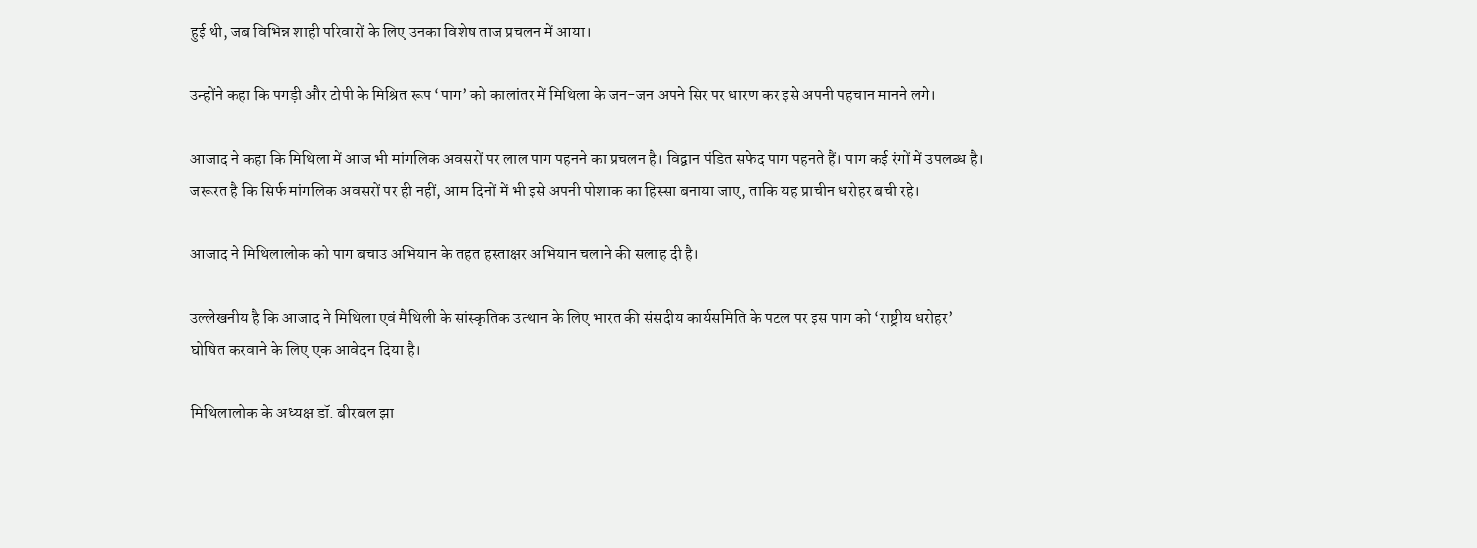हुई थी, जब विभिन्न शाही परिवारों के लिए उनका विशेष ताज प्रचलन में आया।

उन्होंने कहा कि पगड़ी और टोपी के मिश्रित रूप ‘पाग’ को कालांतर में मिथिला के जन-जन अपने सिर पर धारण कर इसे अपनी पहचान मानने लगे।

आजाद ने कहा कि मिथिला में आज भी मांगलिक अवसरों पर लाल पाग पहनने का प्रचलन है। विद्वान पंडित सफेद पाग पहनते हैं। पाग कई रंगों में उपलब्ध है। जरूरत है कि सिर्फ मांगलिक अवसरों पर ही नहीं, आम दिनों में भी इसे अपनी पोशाक का हिस्सा बनाया जाए, ताकि यह प्राचीन धरोहर बची रहे।

आजाद ने मिथिलालोक को पाग बचाउ अभियान के तहत हस्ताक्षर अभियान चलाने की सलाह दी है।

उल्लेखनीय है कि आजाद ने मिथिला एवं मैथिली के सांस्कृतिक उत्थान के लिए भारत की संसदीय कार्यसमिति के पटल पर इस पाग को ‘राष्ट्रीय धरोहर’ घोषित करवाने के लिए एक आवेदन दिया है।

मिथिलालोक के अध्यक्ष डॉ. बीरबल झा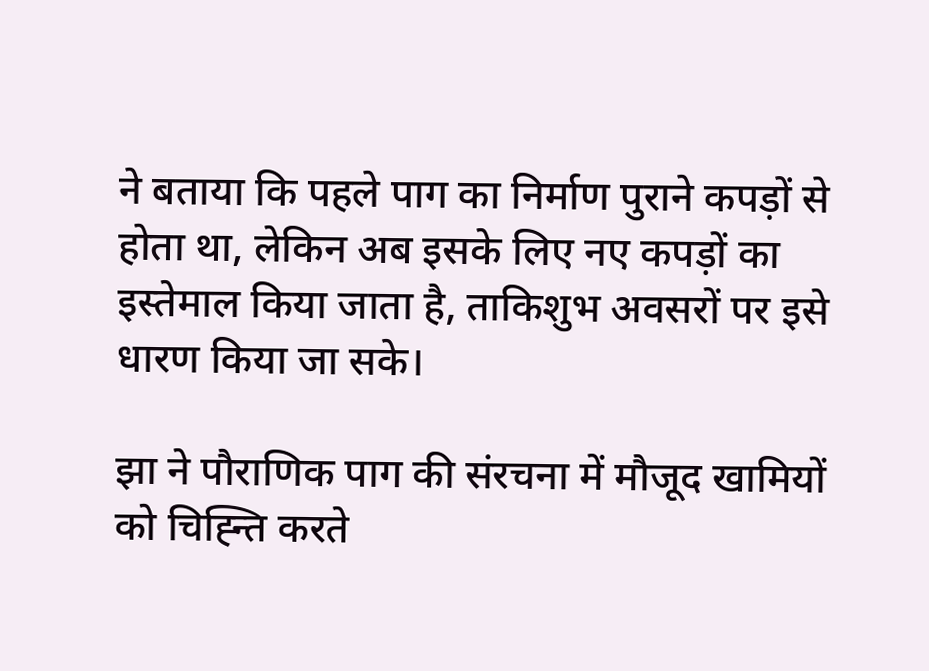ने बताया कि पहले पाग का निर्माण पुराने कपड़ों से होता था, लेकिन अब इसके लिए नए कपड़ों का इस्तेमाल किया जाता है, ताकिशुभ अवसरों पर इसे धारण किया जा सके।

झा ने पौराणिक पाग की संरचना में मौजूद खामियों को चिह्न्ति करते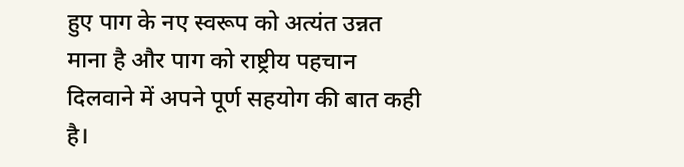हुए पाग के नए स्वरूप को अत्यंत उन्नत माना है और पाग को राष्ट्रीय पहचान दिलवाने में अपने पूर्ण सहयोग की बात कही है।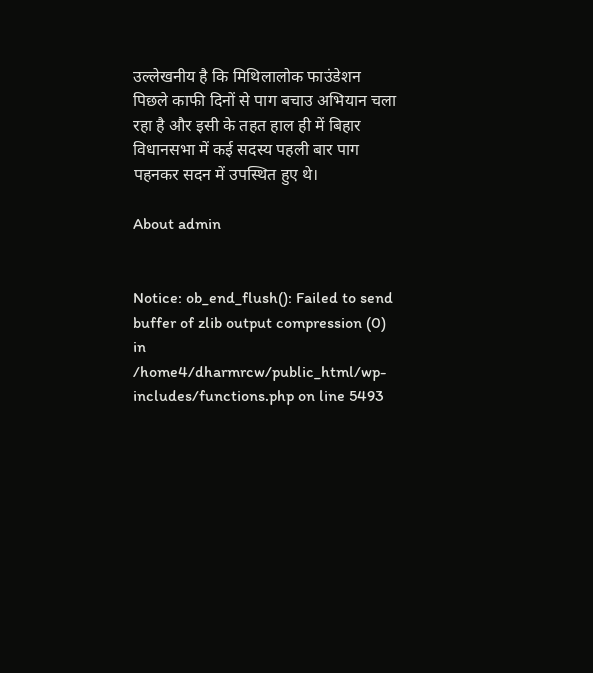उल्लेखनीय है कि मिथिलालोक फाउंडेशन पिछले काफी दिनों से पाग बचाउ अभियान चला रहा है और इसी के तहत हाल ही में बिहार विधानसभा में कई सदस्य पहली बार पाग पहनकर सदन में उपस्थित हुए थे।

About admin


Notice: ob_end_flush(): Failed to send buffer of zlib output compression (0) in /home4/dharmrcw/public_html/wp-includes/functions.php on line 5493